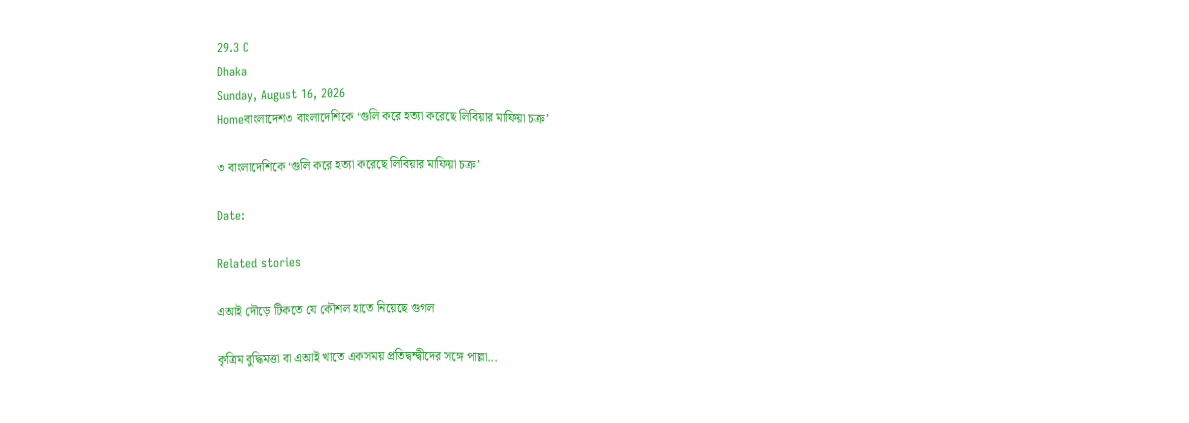29.3 C
Dhaka
Sunday, August 16, 2026
Homeবাংলাদেশ৩ বাংলাদেশিকে ‘গুলি করে হত্যা করেছে লিবিয়ার মাফিয়া চক্র’

৩ বাংলাদেশিকে ‘গুলি করে হত্যা করেছে লিবিয়ার মাফিয়া চক্র’

Date:

Related stories

এআই দৌড়ে টিকতে যে কৌশল হাতে নিয়েছে গুগল

কৃত্রিম বুদ্ধিমত্তা বা এআই খাতে একসময় প্রতিদ্বন্দ্বীদের সঙ্গে পাল্লা...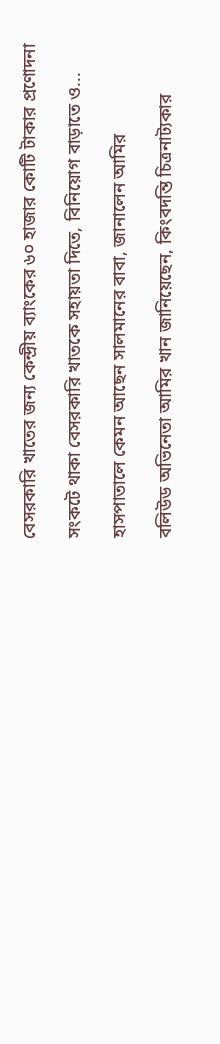বেসরকারি খাতের জন্য কেন্দ্রীয় ব্যাংকের ৬০ হাজার কোটি টাকার প্রণোদনা

সংকটে থাকা বেসরকারি খাতকে সহায়তা দিতে, বিনিয়োগ বাড়াতে ও...

হাসপাতালে কেমন আছেন সালমানের বাবা, জানালেন আমির

বলিউড অভিনেতা আমির খান জানিয়েছেন, কিংবদন্তি চিত্রনাট্যকার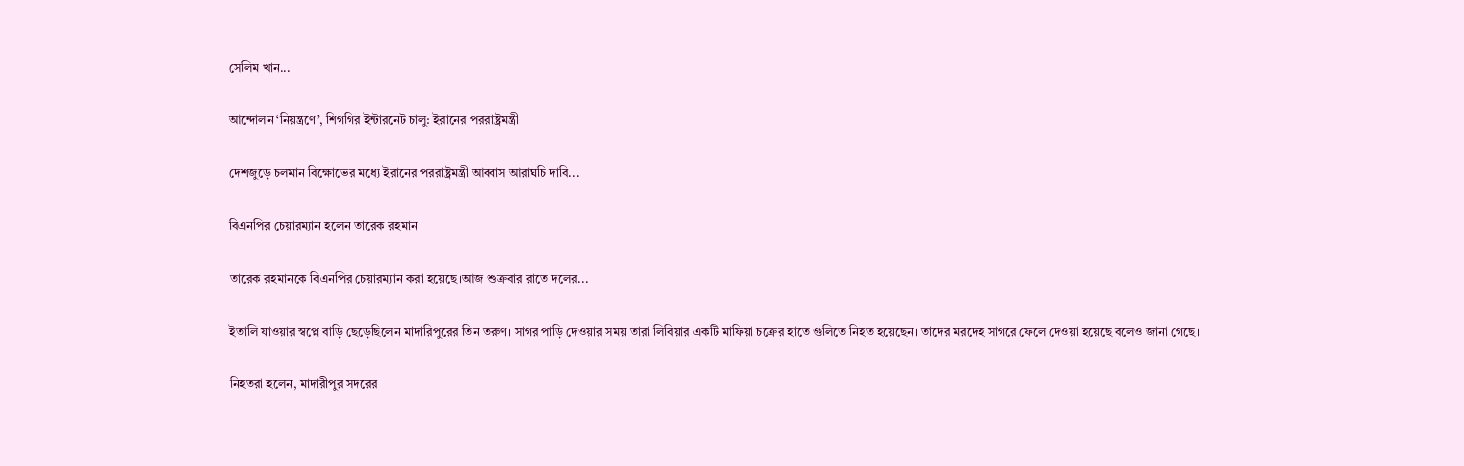সেলিম খান...

আন্দোলন ‘নিয়ন্ত্রণে’, শিগগির ইন্টারনেট চালু: ইরানের পররাষ্ট্রমন্ত্রী

দেশজুড়ে চলমান বিক্ষোভের মধ্যে ইরানের পররাষ্ট্রমন্ত্রী আব্বাস আরাঘচি দাবি...

বিএনপির চেয়ারম্যান হলেন তারেক রহমান

তারেক রহমানকে বিএনপির চেয়ারম্যান করা হয়েছে।আজ শুক্রবার রাতে দলের...

ইতালি যাওয়ার স্বপ্নে বাড়ি ছেড়েছিলেন মাদারিপুরের তিন তরুণ। সাগর পাড়ি দেওয়ার সময় তারা লিবিয়ার একটি মাফিয়া চক্রের হাতে গুলিতে নিহত হয়েছেন। তাদের মরদেহ সাগরে ফেলে দেওয়া হয়েছে বলেও জানা গেছে।

নিহতরা হলেন, মাদারীপুর সদরের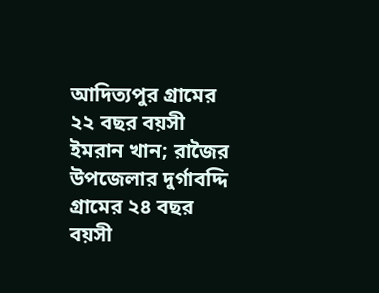আদিত্যপুর গ্রামের ২২ বছর বয়সী ইমরান খান; রাজৈর উপজেলার দুর্গাবদ্দি গ্রামের ২৪ বছর বয়সী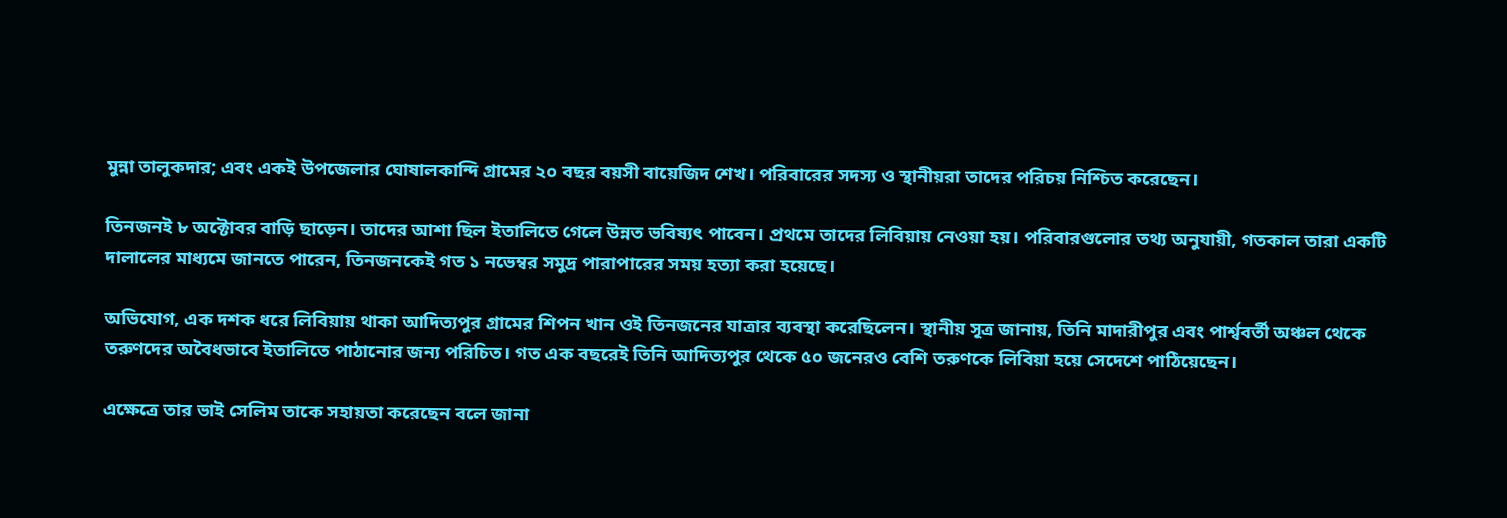মুন্না তালুকদার; এবং একই উপজেলার ঘোষালকান্দি গ্রামের ২০ বছর বয়সী বায়েজিদ শেখ। পরিবারের সদস্য ও স্থানীয়রা তাদের পরিচয় নিশ্চিত করেছেন।

তিনজনই ৮ অক্টোবর বাড়ি ছাড়েন। তাদের আশা ছিল ইতালিতে গেলে উন্নত ভবিষ্যৎ পাবেন। প্রথমে তাদের লিবিয়ায় নেওয়া হয়। পরিবারগুলোর তথ্য অনুযায়ী, গতকাল তারা একটি দালালের মাধ্যমে জানতে পারেন, তিনজনকেই গত ১ নভেম্বর সমুদ্র পারাপারের সময় হত্যা করা হয়েছে।

অভিযোগ, এক দশক ধরে লিবিয়ায় থাকা আদিত্যপুর গ্রামের শিপন খান ওই তিনজনের যাত্রার ব্যবস্থা করেছিলেন। স্থানীয় সূত্র জানায়, তিনি মাদারীপুর এবং পার্শ্ববর্তী অঞ্চল থেকে তরুণদের অবৈধভাবে ইতালিতে পাঠানোর জন্য পরিচিত। গত এক বছরেই তিনি আদিত্যপুর থেকে ৫০ জনেরও বেশি তরুণকে লিবিয়া হয়ে সেদেশে পাঠিয়েছেন।

এক্ষেত্রে তার ভাই সেলিম তাকে সহায়তা করেছেন বলে জানা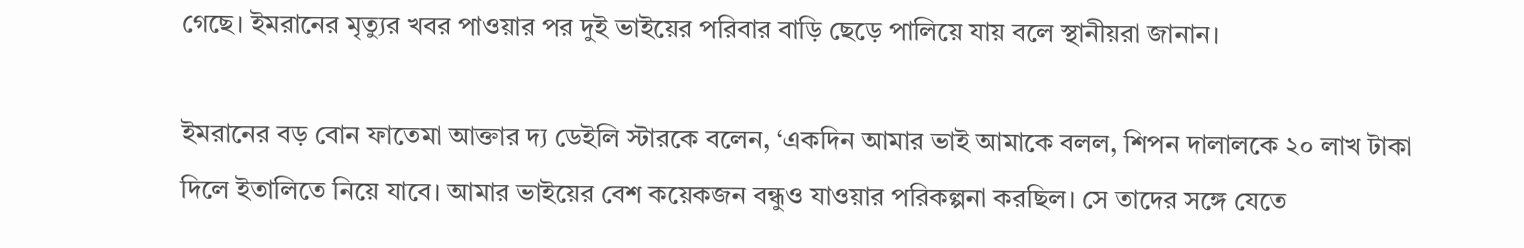গেছে। ইমরানের মৃত্যুর খবর পাওয়ার পর দুই ভাইয়ের পরিবার বাড়ি ছেড়ে পালিয়ে যায় বলে স্থানীয়রা জানান।

ইমরানের বড় বোন ফাতেমা আক্তার দ্য ডেইলি স্টারকে বলেন, ‘একদিন আমার ভাই আমাকে বলল, শিপন দালালকে ২০ লাখ টাকা দিলে ইতালিতে নিয়ে যাবে। আমার ভাইয়ের বেশ কয়েকজন বন্ধুও যাওয়ার পরিকল্পনা করছিল। সে তাদের সঙ্গে যেতে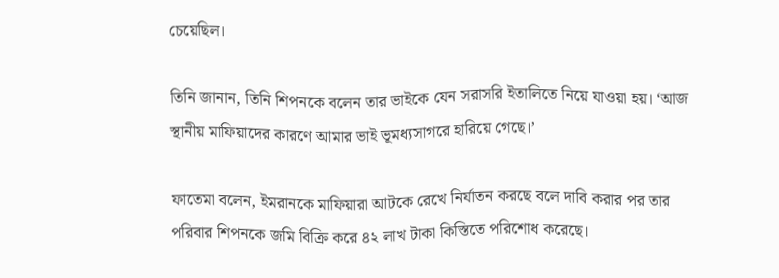চেয়েছিল।

তিনি জানান, তিনি শিপনকে বলেন তার ভাইকে যেন সরাসরি ইতালিতে নিয়ে যাওয়া হয়। ‘আজ স্থানীয় মাফিয়াদের কারণে আমার ভাই ভূমধ্যসাগরে হারিয়ে গেছে।’

ফাতেমা বলেন, ইমরানকে মাফিয়ারা আটকে রেখে নির্যাতন করছে বলে দাবি করার পর তার পরিবার শিপনকে জমি বিক্রি করে ৪২ লাখ টাকা কিস্তিতে পরিশোধ করেছে।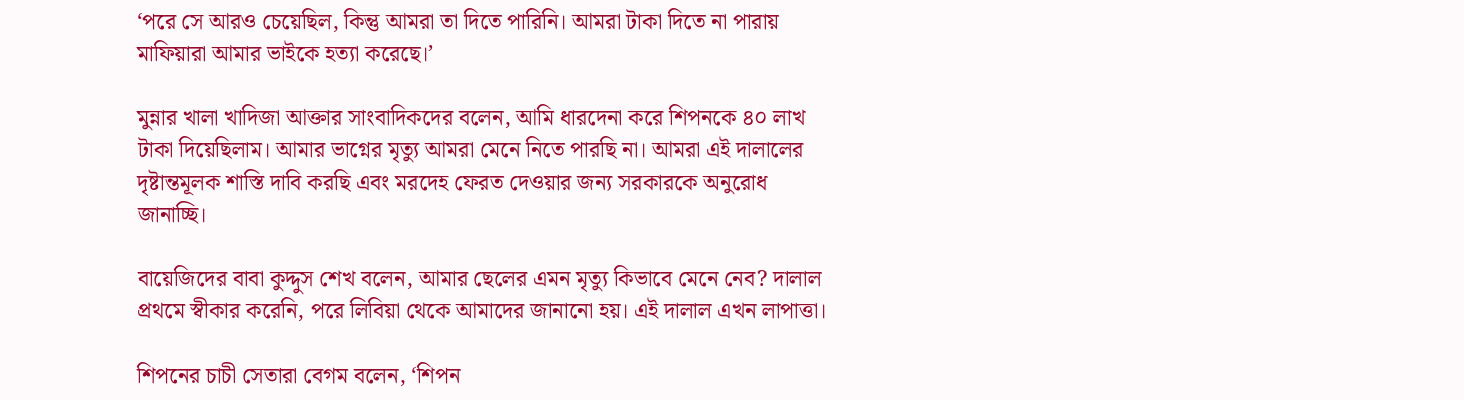‘পরে সে আরও চেয়েছিল, কিন্তু আমরা তা দিতে পারিনি। আমরা টাকা দিতে না পারায় মাফিয়ারা আমার ভাইকে হত্যা করেছে।’

মুন্নার খালা খাদিজা আক্তার সাংবাদিকদের বলেন, আমি ধারদেনা করে শিপনকে ৪০ লাখ টাকা দিয়েছিলাম। আমার ভাগ্নের মৃত্যু আমরা মেনে নিতে পারছি না। আমরা এই দালালের দৃষ্টান্তমূলক শাস্তি দাবি করছি এবং মরদেহ ফেরত দেওয়ার জন্য সরকারকে অনুরোধ জানাচ্ছি।

বায়েজিদের বাবা কুদ্দুস শেখ বলেন, আমার ছেলের এমন মৃত্যু কিভাবে মেনে নেব? দালাল প্রথমে স্বীকার করেনি, পরে লিবিয়া থেকে আমাদের জানানো হয়। এই দালাল এখন লাপাত্তা।

শিপনের চাচী সেতারা বেগম বলেন, ‘শিপন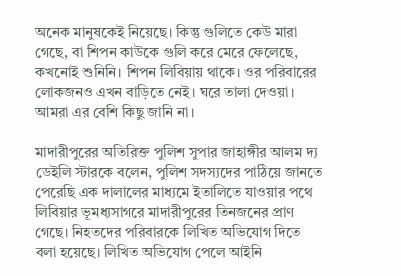অনেক মানুষকেই নিয়েছে। কিন্তু গুলিতে কেউ মারা গেছে, বা শিপন কাউকে গুলি করে মেরে ফেলেছে, কখনোই শুনিনি। শিপন লিবিয়ায় থাকে। ওর পরিবারের লোকজনও এখন বাড়িতে নেই। ঘরে তালা দেওয়া। আমরা এর বেশি কিছু জানি না।

মাদারীপুরের অতিরিক্ত পুলিশ সুপার জাহাঙ্গীর আলম দ্য ডেইলি স্টারকে বলেন, পুলিশ সদস্যদের পাঠিয়ে জানতে পেরেছি এক দালালের মাধ্যমে ইতালিতে যাওয়ার পথে লিবিয়ার ভূমধ্যসাগরে মাদারীপুরের তিনজনের প্রাণ গেছে। নিহতদের পরিবারকে লিখিত অভিযোগ দিতে বলা হয়েছে। লিখিত অভিযোগ পেলে আইনি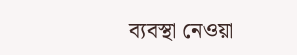ব্যবস্থা নেওয়া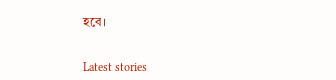হবে।


Latest stories